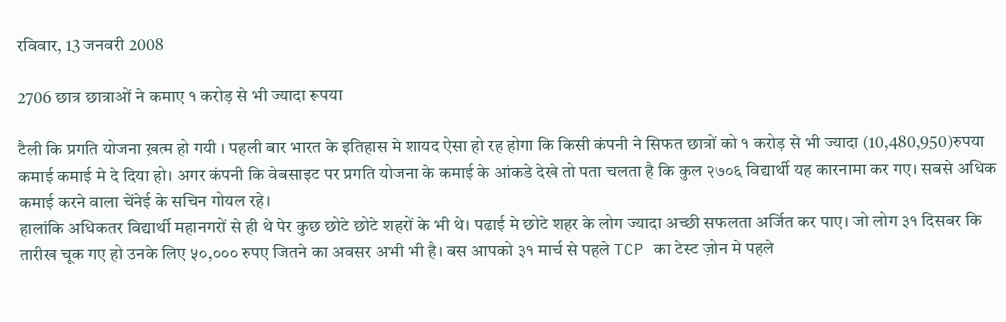रविवार, 13 जनवरी 2008

2706 छात्र छात्राओं ने कमाए १ करोड़ से भी ज्यादा रूपया

टैली कि प्रगति योजना ख़त्म हो गयी । पहली बार भारत के इतिहास मे शायद ऐसा हो रह होगा कि किसी कंपनी ने सिफत छात्रों को १ करोड़ से भी ज्यादा (10,480,950)रुपया कमाई कमाई मे दे दिया हो। अगर कंपनी कि वेबसाइट पर प्रगति योजना के कमाई के आंकडे देखे तो पता चलता है कि कुल २७०६ विद्यार्थी यह कारनामा कर गए। सबसे अधिक कमाई करने वाला चेंनेई के सचिन गोयल रहे।
हालांकि अधिकतर विद्यार्थी महानगरों से ही थे पेर कुछ छोटे छोटे शहरों के भी थे। पढाई मे छोटे शहर के लोग ज्यादा अच्छी सफलता अर्जित कर पाए। जो लोग ३१ दिसबर कि तारीख चूक गए हो उनके लिए ५०,००० रुपए जितने का अवसर अभी भी है। बस आपको ३१ मार्च से पहले TCP का टेस्ट ज़ोन मे पहले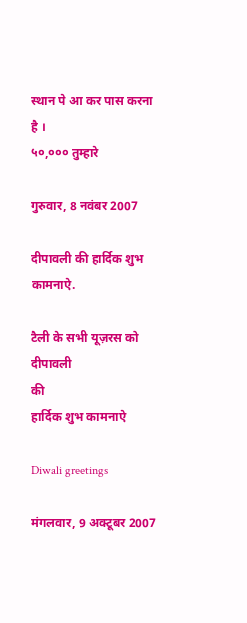स्थान पे आ कर पास करना है ।
५०,००० तुम्हारे

गुरुवार, 8 नवंबर 2007

दीपावली की हार्दिक शुभ कामनाऐ.

टैली के सभी यूज़रस को
दीपावली
की
हार्दिक शुभ कामनाऐ

Diwali greetings

मंगलवार, 9 अक्टूबर 2007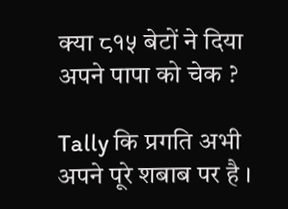क्या ८१५ बेटों ने दिया अपने पापा को चेक ?

Tally कि प्रगति अभी अपने पूरे शबाब पर है ।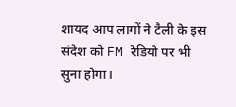शायद आप लागों ने टैली के इस संदेश को FM रेडियो पर भी सुना होगा।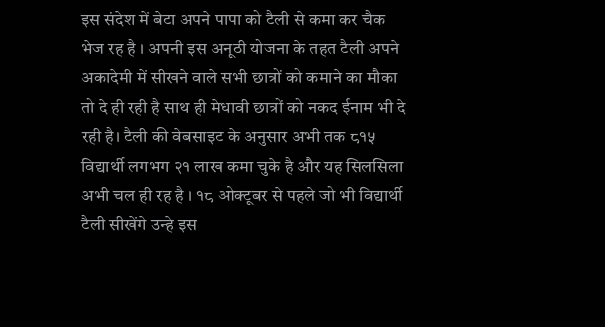इस संदेश में बेटा अपने पापा को टैली से कमा कर चैक भेज रह है । अपनी इस अनूठी योजना के तहत टैली अपने अकादेमी में सीखने वाले सभी छात्रों को कमाने का मौका तो दे ही रही है साथ ही मेधावी छात्रों को नकद ईनाम भी दे रही है। टैली की वेबसाइट के अनुसार अभी तक ८१५ विद्यार्थी लगभग २१ लाख कमा चुके है और यह सिलसिला अभी चल ही रह है । १८ ओक्टूबर से पहले जो भी विद्यार्थी टैली सीखेंगे उन्हे इस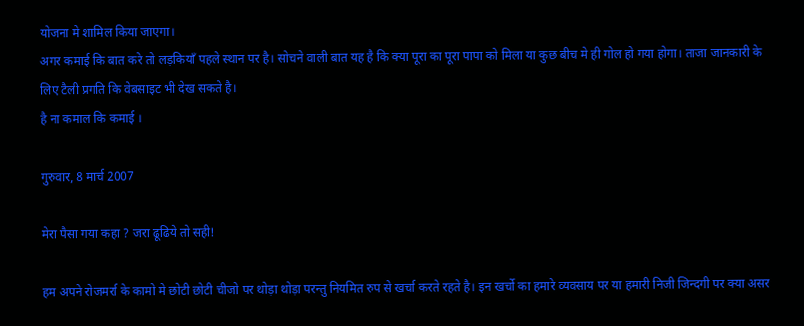योजना मे शामिल किया जाएगा।
अगर कमाई कि बात करे तो लड़कियाँ पहले स्थान पर है। सोचने वाली बात यह है कि क्या पूरा का पूरा पापा को मिला या कुछ बीच मे ही गोल हो गया होगा। ताजा जानकारी के लिए टैली प्रगति कि वेबसाइट भी देख सकते है।
है ना कमाल कि कमाई ।

गुरुवार, 8 मार्च 2007

मेरा पैसा गया कहा ? जरा ढूढिये तो सही!

हम अपने रोजमर्रा के कामो मे छोटी छोटी चीजो पर थोड़ा थोड़ा परन्तु नियमित रुप से खर्चा करते रहते है। इन खर्चो का हमारे व्यवसाय पर या हमारी निजी जिन्दगी पर क्या असर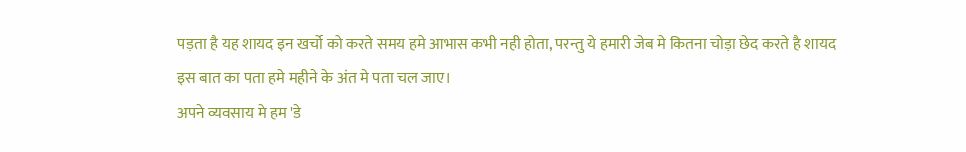पड़ता है यह शायद इन खर्चो को करते समय हमे आभास कभी नही होता, परन्तु ये हमारी जेब मे कितना चोड़ा छेद करते है शायद इस बात का पता हमे महीने के अंत मे पता चल जाए।
अपने व्यवसाय मे हम 'डे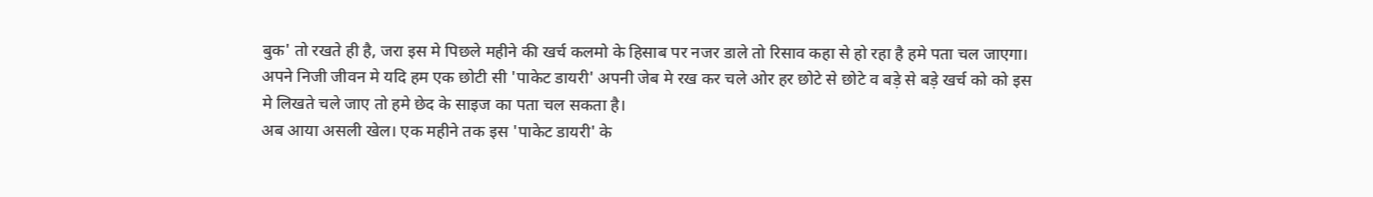बुक' तो रखते ही है, जरा इस मे पिछले महीने की खर्च कलमो के हिसाब पर नजर डाले तो रिसाव कहा से हो रहा है हमे पता चल जाएगा।
अपने निजी जीवन मे यदि हम एक छोटी सी 'पाकेट डायरी' अपनी जेब मे रख कर चले ओर हर छोटे से छोटे व बड़े से बड़े खर्च को को इस मे लिखते चले जाए तो हमे छेद के साइज का पता चल सकता है।
अब आया असली खेल। एक महीने तक इस 'पाकेट डायरी' के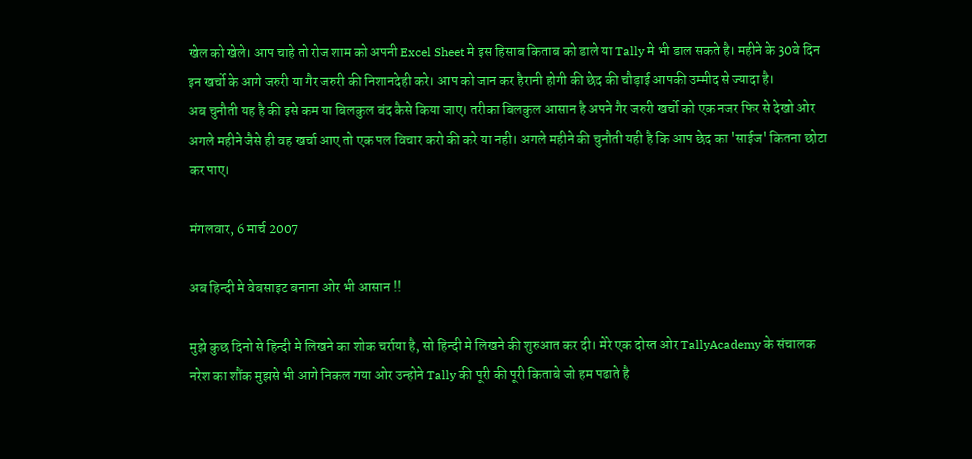खेल को खेले। आप चाहे तो रोज शाम को अपनी Excel Sheet मे इस हिसाब किताब को डाले या Tally मे भी डाल सकते है। महीने के 30वे दिन इन खर्चो के आगे जरुरी या गैर जरुरी की निशानदेही करे। आप को जान कर हैरानी होगी की छेद की चौड़ाई आपकी उम्मीद से ज्यादा है।
अब चुनौती यह है की इसे कम या बिलकुल बंद कैसे किया जाए। तरीका बिलकुल आसान है अपने गैर जरुरी खर्चो को एक नजर फिर से देखो ओर अगले महीने जैसे ही वह खर्चा आए तो एक पल विचार करो की करे या नही। अगले महीने की चुनौती यही है कि आप छेद का 'साईज' कितना छोटा कर पाए।

मंगलवार, 6 मार्च 2007

अब हिन्दी मे वेबसाइट बनाना ओर भी आसान !!

मुझे कुछ दिनो से हिन्दी मे लिखने का शोक चर्राया है, सो हिन्दी मे लिखने की शुरुआत कर दी। मेरे एक दोस्त ओर TallyAcademy के संचालक नरेश का शौंक मुझसे भी आगे निकल गया ओर उन्होने Tally की पूरी की पूरी किताबे जो हम पढाते है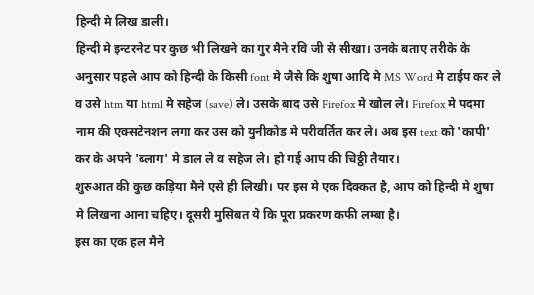हिन्दी मे लिख डाली।
हिन्दी मे इन्टरनेट पर कुछ भी लिखने का गुर मैने रवि जी से सीखा। उनके बताए तरीके के अनुसार पहले आप को हिन्दी के किसी font मे जैसे कि शुषा आदि मे MS Word मे टाईप कर ले व उसे htm या html मे सहेज (save) ले। उसके बाद उसे Firefox मे खोल ले। Firefox मे पदमा नाम की एक्सटेनशन लगा कर उस को युनीकोड मे परीवर्तित कर ले। अब इस text को 'कापी' कर के अपने 'ब्लाग' मे डाल ले व सहेज ले। हो गई आप की चिठ्ठी तैयार।
शुरुआत की कुछ कड़िया मैने एसे ही लिखी। पर इस मे एक दिक्कत है, आप को हिन्दी मे शुषा मे लिखना आना चहिए। दूसरी मुसिबत ये कि पूरा प्रकरण कफी लम्बा है।
इस का एक हल मैने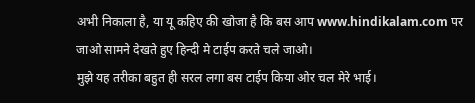अभी निकाला है, या यू कहिए की खोजा है कि बस आप www.hindikalam.com पर जाओ सामने देखते हुए हिन्दी मे टाईप करते चले जाओ।
मुझे यह तरीका बहुत ही सरल लगा बस टाईप किया ओर चल मेरे भाई।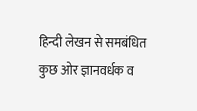हिन्दी लेखन से समबंधित कुछ ओर ज्ञानवर्धक व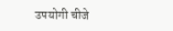उपयोगी चीजे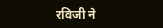रविजी ने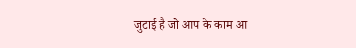जुटाई है जो आप के काम आ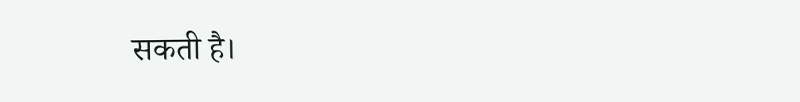सकती है।